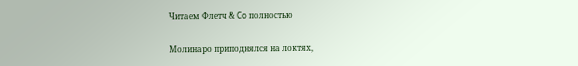Читаем Флетч & Co полностью

Молинаро приподнялся на локтях,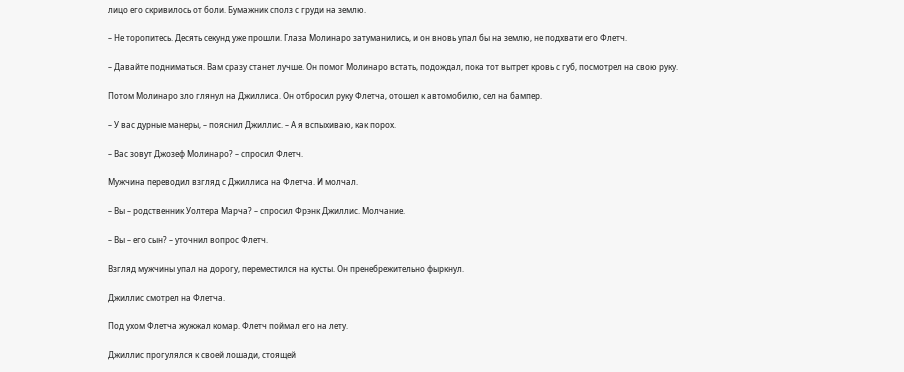лицо его скривилось от боли. Бумажник сполз с груди на землю.

– Не торопитесь. Десять секунд уже прошли. Глаза Молинаро затуманились, и он вновь упал бы на землю, не подхвати его Флетч.

– Давайте подниматься. Вам сразу станет лучше. Он помог Молинаро встать, подождал, пока тот вытрет кровь с губ, посмотрел на свою руку.

Потом Молинаро зло глянул на Джиллиса. Он отбросил руку Флетча, отошел к автомобилю, сел на бампер.

– У вас дурные манеры, – пояснил Джиллис. – А я вспыхиваю, как порох.

– Вас зовут Джозеф Молинаро? – спросил Флетч.

Мужчина переводил взгляд с Джиллиса на Флетча. И молчал.

– Вы – родственник Уолтера Марча? – спросил Фрэнк Джиллис. Молчание.

– Вы – его сын? – уточнил вопрос Флетч.

Взгляд мужчины упал на дорогу, переместился на кусты. Он пренебрежительно фыркнул.

Джиллис смотрел на Флетча.

Под ухом Флетча жужжал комар. Флетч поймал его на лету.

Джиллис прогулялся к своей лошади, стоящей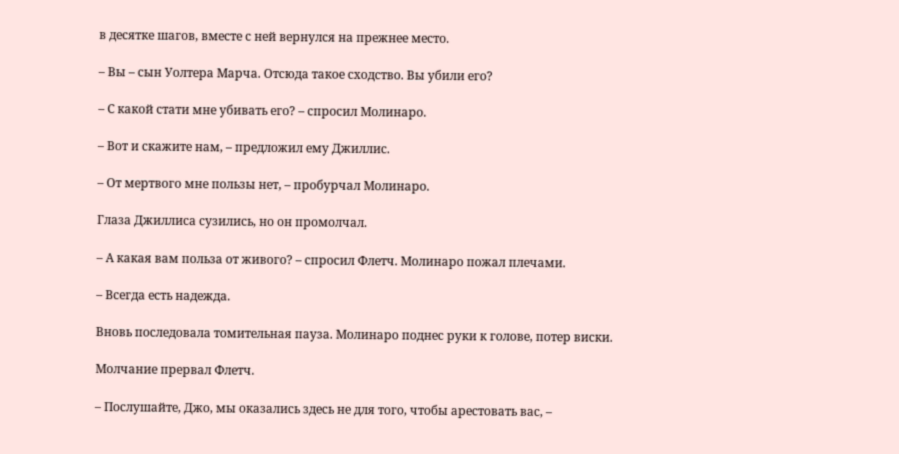в десятке шагов, вместе с ней вернулся на прежнее место.

– Вы – сын Уолтера Марча. Отсюда такое сходство. Вы убили его?

– С какой стати мне убивать его? – спросил Молинаро.

– Вот и скажите нам, – предложил ему Джиллис.

– От мертвого мне пользы нет, – пробурчал Молинаро.

Глаза Джиллиса сузились, но он промолчал.

– А какая вам польза от живого? – спросил Флетч. Молинаро пожал плечами.

– Всегда есть надежда.

Вновь последовала томительная пауза. Молинаро поднес руки к голове, потер виски.

Молчание прервал Флетч.

– Послушайте, Джо, мы оказались здесь не для того, чтобы арестовать вас, –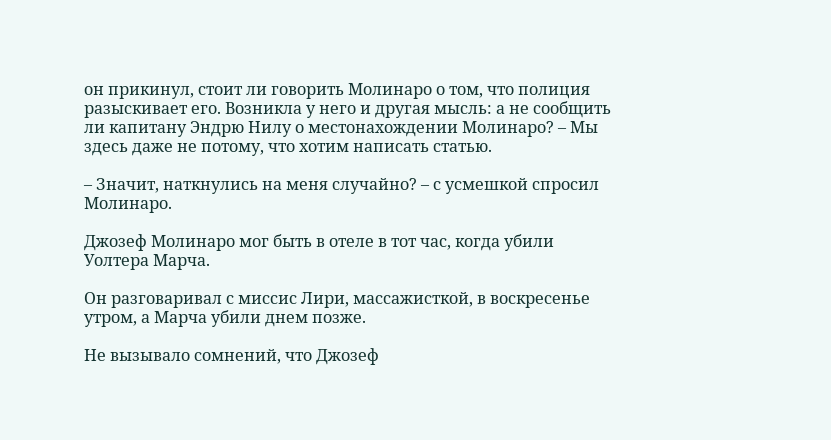он прикинул, стоит ли говорить Молинаро о том, что полиция разыскивает его. Возникла у него и другая мысль: а не сообщить ли капитану Эндрю Нилу о местонахождении Молинаро? – Мы здесь даже не потому, что хотим написать статью.

– Значит, наткнулись на меня случайно? – с усмешкой спросил Молинаро.

Джозеф Молинаро мог быть в отеле в тот час, когда убили Уолтера Марча.

Он разговаривал с миссис Лири, массажисткой, в воскресенье утром, а Марча убили днем позже.

Не вызывало сомнений, что Джозеф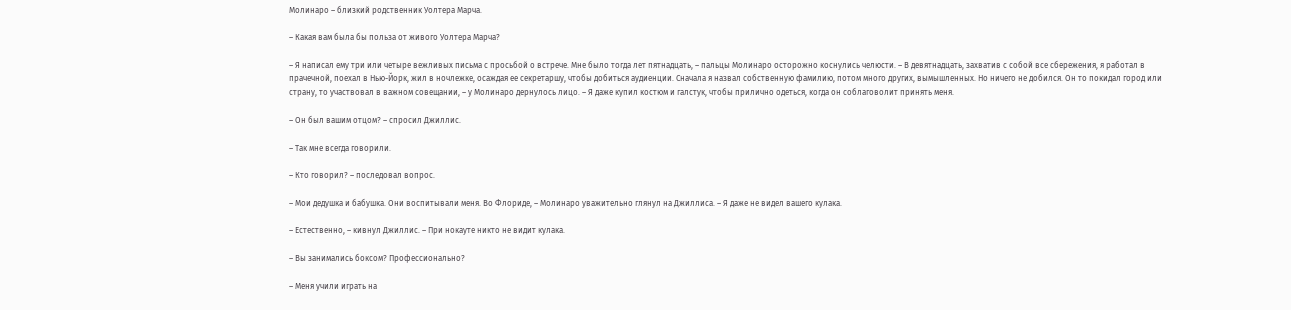Молинаро – близкий родственник Уолтера Марча.

– Какая вам была бы польза от живого Уолтера Марча?

– Я написал ему три или четыре вежливых письма с просьбой о встрече. Мне было тогда лет пятнадцать, – пальцы Молинаро осторожно коснулись челюсти. – В девятнадцать, захватив с собой все сбережения, я работал в прачечной, поехал в Нью-Йорк, жил в ночлежке, осаждая ее секретаршу, чтобы добиться аудиенции. Сначала я назвал собственную фамилию, потом много других, вымышленных. Но ничего не добился. Он то покидал город или страну, то участвовал в важном совещании, – у Молинаро дернулось лицо. – Я даже купил костюм и галстук, чтобы прилично одеться, когда он соблаговолит принять меня.

– Он был вашим отцом? – спросил Джиллис.

– Так мне всегда говорили.

– Кто говорил? – последовал вопрос.

– Мои дедушка и бабушка. Они воспитывали меня. Во Флориде, – Молинаро уважительно глянул на Джиллиса. – Я даже не видел вашего кулака.

– Естественно, – кивнул Джиллис. – При нокауте никто не видит кулака.

– Вы занимались боксом? Профессионально?

– Меня учили играть на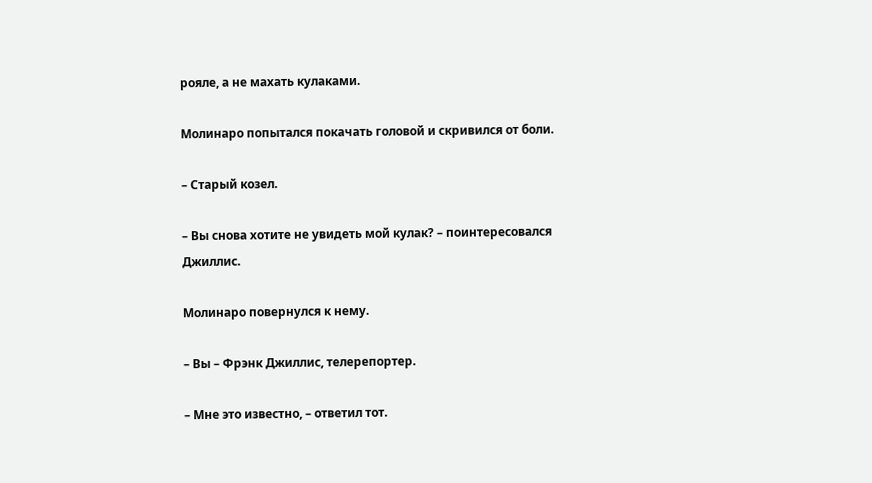рояле, а не махать кулаками.

Молинаро попытался покачать головой и скривился от боли.

– Старый козел.

– Вы снова хотите не увидеть мой кулак? – поинтересовался Джиллис.

Молинаро повернулся к нему.

– Вы – Фрэнк Джиллис, телерепортер.

– Мне это известно, – ответил тот.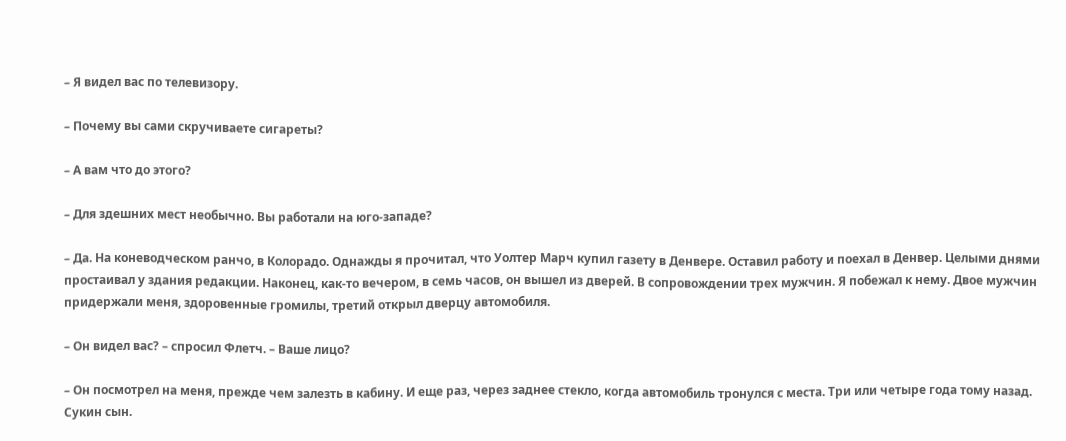– Я видел вас по телевизору.

– Почему вы сами скручиваете сигареты?

– А вам что до этого?

– Для здешних мест необычно. Вы работали на юго-западе?

– Да. На коневодческом ранчо, в Колорадо. Однажды я прочитал, что Уолтер Марч купил газету в Денвере. Оставил работу и поехал в Денвер. Целыми днями простаивал у здания редакции. Наконец, как-то вечером, в семь часов, он вышел из дверей. В сопровождении трех мужчин. Я побежал к нему. Двое мужчин придержали меня, здоровенные громилы, третий открыл дверцу автомобиля.

– Он видел вас? – спросил Флетч. – Ваше лицо?

– Он посмотрел на меня, прежде чем залезть в кабину. И еще раз, через заднее стекло, когда автомобиль тронулся с места. Три или четыре года тому назад. Сукин сын.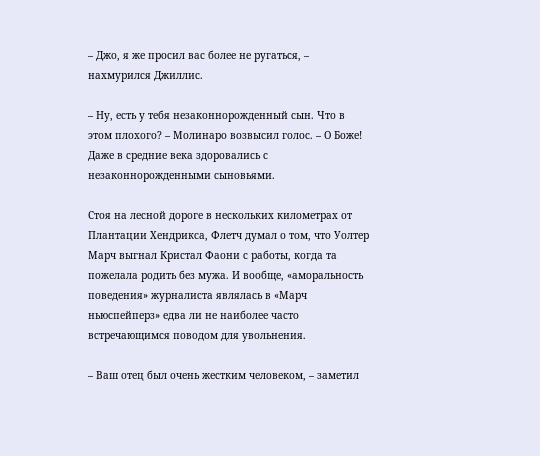– Джо, я же просил вас более не ругаться, – нахмурился Джиллис.

– Ну, есть у тебя незаконнорожденный сын. Что в этом плохого? – Молинаро возвысил голос. – О Боже! Даже в средние века здоровались с незаконнорожденными сыновьями.

Стоя на лесной дороге в нескольких километрах от Плантации Хендрикса, Флетч думал о том, что Уолтер Марч выгнал Кристал Фаони с работы, когда та пожелала родить без мужа. И вообще, «аморальность поведения» журналиста являлась в «Марч ньюспейперз» едва ли не наиболее часто встречающимся поводом для увольнения.

– Ваш отец был очень жестким человеком, – заметил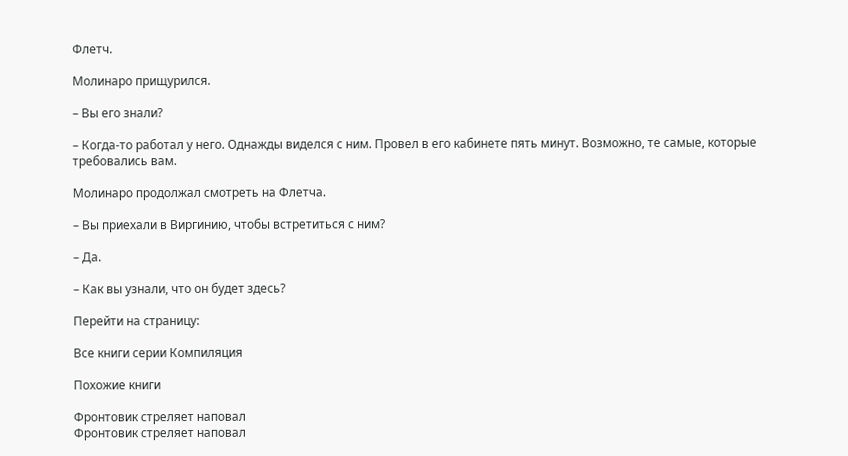Флетч.

Молинаро прищурился.

– Вы его знали?

– Когда-то работал у него. Однажды виделся с ним. Провел в его кабинете пять минут. Возможно, те самые, которые требовались вам.

Молинаро продолжал смотреть на Флетча.

– Вы приехали в Виргинию, чтобы встретиться с ним?

– Да.

– Как вы узнали, что он будет здесь?

Перейти на страницу:

Все книги серии Компиляция

Похожие книги

Фронтовик стреляет наповал
Фронтовик стреляет наповал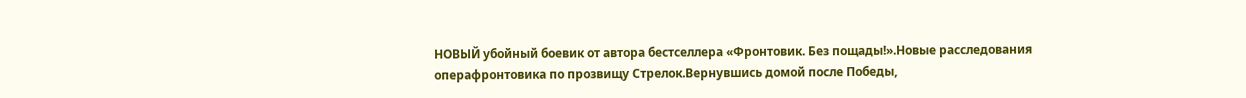НОВЫЙ убойный боевик от автора бестселлера «Фронтовик. Без пощады!».Новые расследования операфронтовика по прозвищу Стрелок.Вернувшись домой после Победы,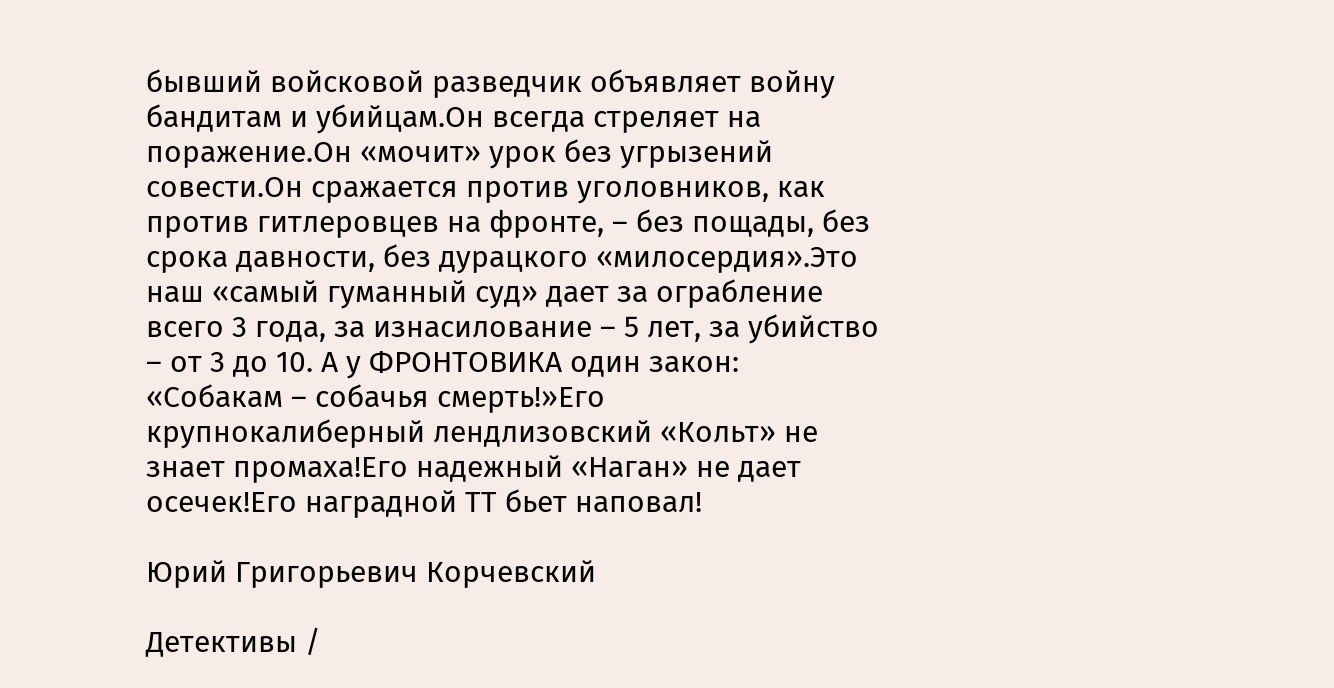бывший войсковой разведчик объявляет войну бандитам и убийцам.Он всегда стреляет на поражение.Он «мочит» урок без угрызений совести.Он сражается против уголовников, как против гитлеровцев на фронте, – без пощады, без срока давности, без дурацкого «милосердия».Это наш «самый гуманный суд» дает за ограбление всего 3 года, за изнасилование – 5 лет, за убийство – от 3 до 10. А у ФРОНТОВИКА один закон: «Собакам – собачья смерть!»Его крупнокалиберный лендлизовский «Кольт» не знает промаха!Его надежный «Наган» не дает осечек!Его наградной ТТ бьет наповал!

Юрий Григорьевич Корчевский

Детективы /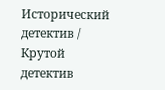Исторический детектив / Крутой детектив